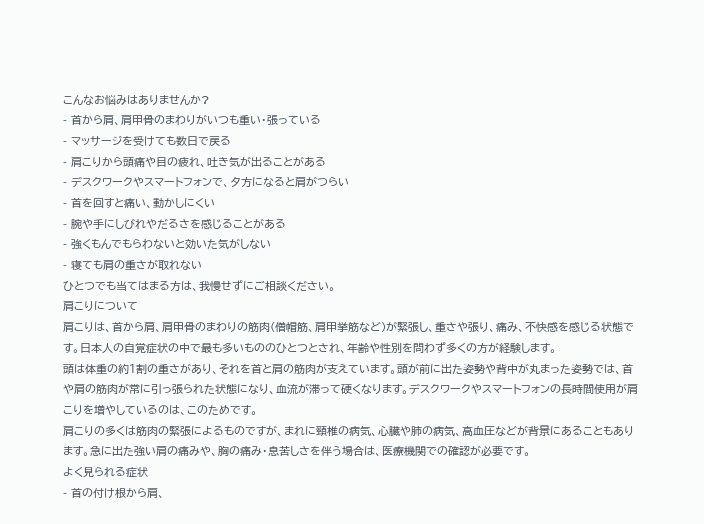こんなお悩みはありませんか?
- 首から肩、肩甲骨のまわりがいつも重い・張っている
- マッサージを受けても数日で戻る
- 肩こりから頭痛や目の疲れ、吐き気が出ることがある
- デスクワークやスマートフォンで、夕方になると肩がつらい
- 首を回すと痛い、動かしにくい
- 腕や手にしびれやだるさを感じることがある
- 強くもんでもらわないと効いた気がしない
- 寝ても肩の重さが取れない
ひとつでも当てはまる方は、我慢せずにご相談ください。
肩こりについて
肩こりは、首から肩、肩甲骨のまわりの筋肉(僧帽筋、肩甲挙筋など)が緊張し、重さや張り、痛み、不快感を感じる状態です。日本人の自覚症状の中で最も多いもののひとつとされ、年齢や性別を問わず多くの方が経験します。
頭は体重の約1割の重さがあり、それを首と肩の筋肉が支えています。頭が前に出た姿勢や背中が丸まった姿勢では、首や肩の筋肉が常に引っ張られた状態になり、血流が滞って硬くなります。デスクワークやスマートフォンの長時間使用が肩こりを増やしているのは、このためです。
肩こりの多くは筋肉の緊張によるものですが、まれに頸椎の病気、心臓や肺の病気、高血圧などが背景にあることもあります。急に出た強い肩の痛みや、胸の痛み・息苦しさを伴う場合は、医療機関での確認が必要です。
よく見られる症状
- 首の付け根から肩、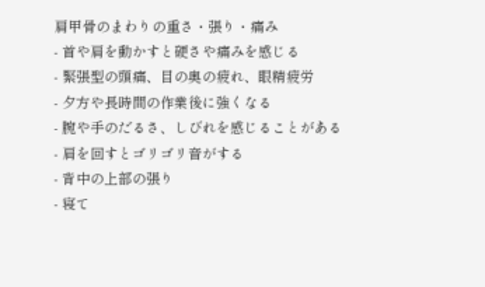肩甲骨のまわりの重さ・張り・痛み
- 首や肩を動かすと硬さや痛みを感じる
- 緊張型の頭痛、目の奥の疲れ、眼精疲労
- 夕方や長時間の作業後に強くなる
- 腕や手のだるさ、しびれを感じることがある
- 肩を回すとゴリゴリ音がする
- 背中の上部の張り
- 寝て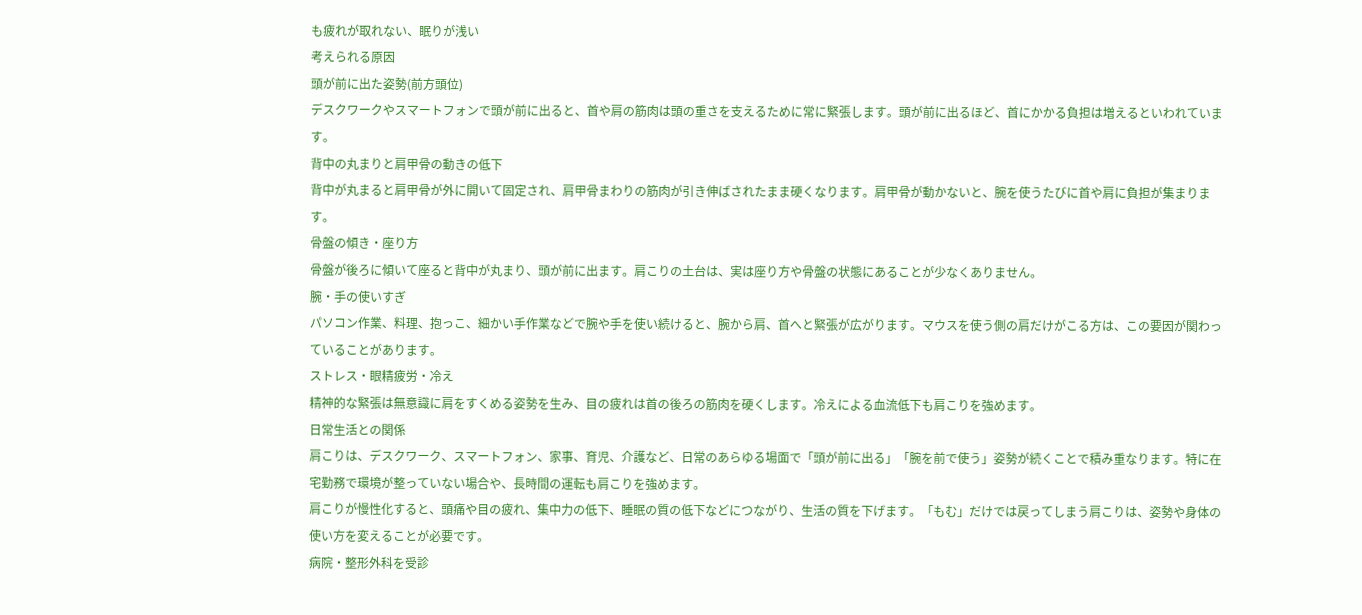も疲れが取れない、眠りが浅い
考えられる原因
頭が前に出た姿勢(前方頭位)
デスクワークやスマートフォンで頭が前に出ると、首や肩の筋肉は頭の重さを支えるために常に緊張します。頭が前に出るほど、首にかかる負担は増えるといわれています。
背中の丸まりと肩甲骨の動きの低下
背中が丸まると肩甲骨が外に開いて固定され、肩甲骨まわりの筋肉が引き伸ばされたまま硬くなります。肩甲骨が動かないと、腕を使うたびに首や肩に負担が集まります。
骨盤の傾き・座り方
骨盤が後ろに傾いて座ると背中が丸まり、頭が前に出ます。肩こりの土台は、実は座り方や骨盤の状態にあることが少なくありません。
腕・手の使いすぎ
パソコン作業、料理、抱っこ、細かい手作業などで腕や手を使い続けると、腕から肩、首へと緊張が広がります。マウスを使う側の肩だけがこる方は、この要因が関わっていることがあります。
ストレス・眼精疲労・冷え
精神的な緊張は無意識に肩をすくめる姿勢を生み、目の疲れは首の後ろの筋肉を硬くします。冷えによる血流低下も肩こりを強めます。
日常生活との関係
肩こりは、デスクワーク、スマートフォン、家事、育児、介護など、日常のあらゆる場面で「頭が前に出る」「腕を前で使う」姿勢が続くことで積み重なります。特に在宅勤務で環境が整っていない場合や、長時間の運転も肩こりを強めます。
肩こりが慢性化すると、頭痛や目の疲れ、集中力の低下、睡眠の質の低下などにつながり、生活の質を下げます。「もむ」だけでは戻ってしまう肩こりは、姿勢や身体の使い方を変えることが必要です。
病院・整形外科を受診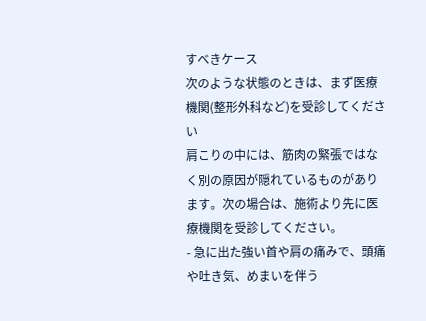すべきケース
次のような状態のときは、まず医療機関(整形外科など)を受診してください
肩こりの中には、筋肉の緊張ではなく別の原因が隠れているものがあります。次の場合は、施術より先に医療機関を受診してください。
- 急に出た強い首や肩の痛みで、頭痛や吐き気、めまいを伴う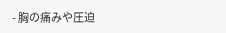- 胸の痛みや圧迫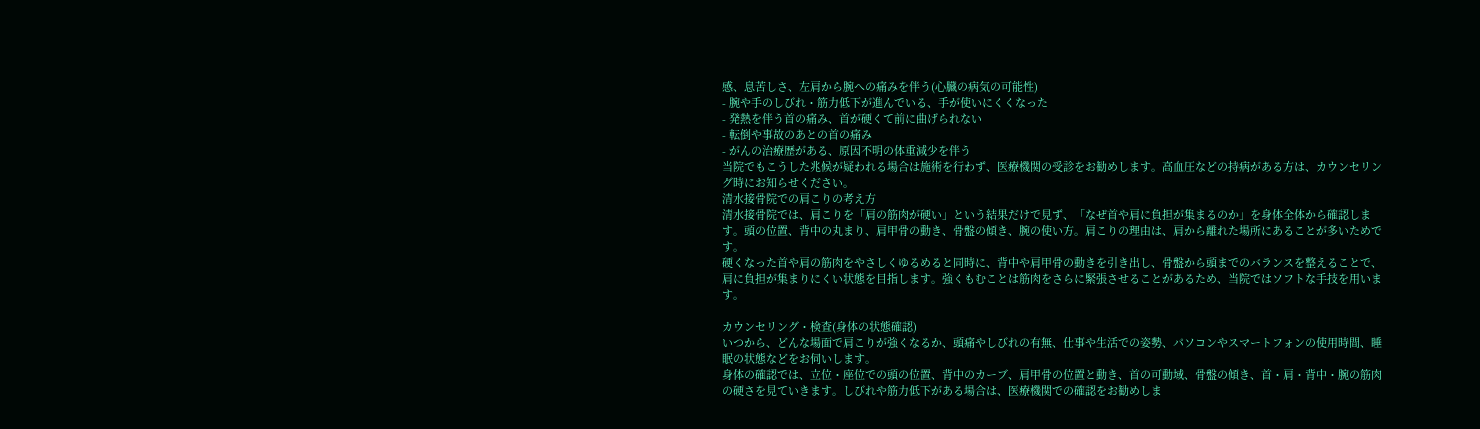感、息苦しさ、左肩から腕への痛みを伴う(心臓の病気の可能性)
- 腕や手のしびれ・筋力低下が進んでいる、手が使いにくくなった
- 発熱を伴う首の痛み、首が硬くて前に曲げられない
- 転倒や事故のあとの首の痛み
- がんの治療歴がある、原因不明の体重減少を伴う
当院でもこうした兆候が疑われる場合は施術を行わず、医療機関の受診をお勧めします。高血圧などの持病がある方は、カウンセリング時にお知らせください。
清水接骨院での肩こりの考え方
清水接骨院では、肩こりを「肩の筋肉が硬い」という結果だけで見ず、「なぜ首や肩に負担が集まるのか」を身体全体から確認します。頭の位置、背中の丸まり、肩甲骨の動き、骨盤の傾き、腕の使い方。肩こりの理由は、肩から離れた場所にあることが多いためです。
硬くなった首や肩の筋肉をやさしくゆるめると同時に、背中や肩甲骨の動きを引き出し、骨盤から頭までのバランスを整えることで、肩に負担が集まりにくい状態を目指します。強くもむことは筋肉をさらに緊張させることがあるため、当院ではソフトな手技を用います。

カウンセリング・検査(身体の状態確認)
いつから、どんな場面で肩こりが強くなるか、頭痛やしびれの有無、仕事や生活での姿勢、パソコンやスマートフォンの使用時間、睡眠の状態などをお伺いします。
身体の確認では、立位・座位での頭の位置、背中のカーブ、肩甲骨の位置と動き、首の可動域、骨盤の傾き、首・肩・背中・腕の筋肉の硬さを見ていきます。しびれや筋力低下がある場合は、医療機関での確認をお勧めしま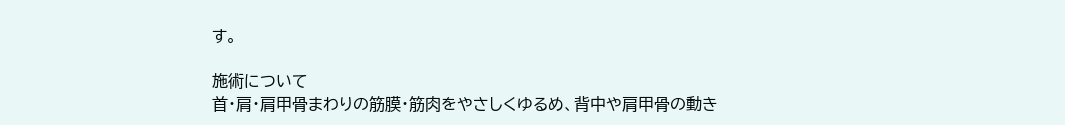す。

施術について
首・肩・肩甲骨まわりの筋膜・筋肉をやさしくゆるめ、背中や肩甲骨の動き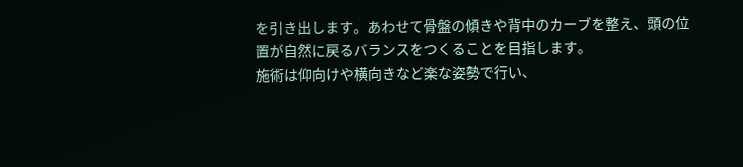を引き出します。あわせて骨盤の傾きや背中のカーブを整え、頭の位置が自然に戻るバランスをつくることを目指します。
施術は仰向けや横向きなど楽な姿勢で行い、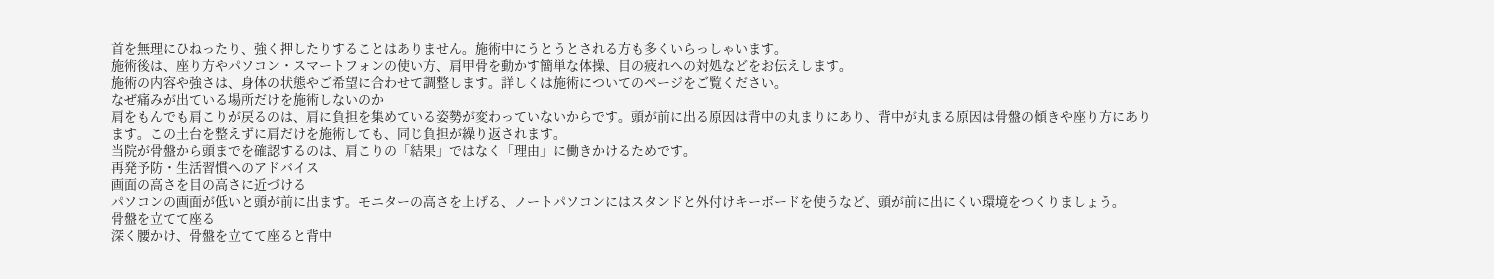首を無理にひねったり、強く押したりすることはありません。施術中にうとうとされる方も多くいらっしゃいます。
施術後は、座り方やパソコン・スマートフォンの使い方、肩甲骨を動かす簡単な体操、目の疲れへの対処などをお伝えします。
施術の内容や強さは、身体の状態やご希望に合わせて調整します。詳しくは施術についてのページをご覧ください。
なぜ痛みが出ている場所だけを施術しないのか
肩をもんでも肩こりが戻るのは、肩に負担を集めている姿勢が変わっていないからです。頭が前に出る原因は背中の丸まりにあり、背中が丸まる原因は骨盤の傾きや座り方にあります。この土台を整えずに肩だけを施術しても、同じ負担が繰り返されます。
当院が骨盤から頭までを確認するのは、肩こりの「結果」ではなく「理由」に働きかけるためです。
再発予防・生活習慣へのアドバイス
画面の高さを目の高さに近づける
パソコンの画面が低いと頭が前に出ます。モニターの高さを上げる、ノートパソコンにはスタンドと外付けキーボードを使うなど、頭が前に出にくい環境をつくりましょう。
骨盤を立てて座る
深く腰かけ、骨盤を立てて座ると背中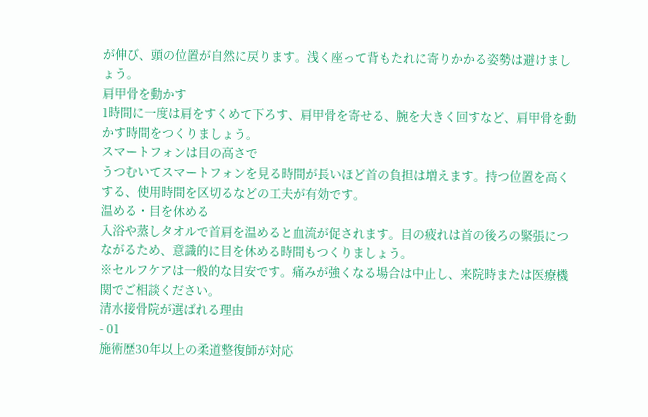が伸び、頭の位置が自然に戻ります。浅く座って背もたれに寄りかかる姿勢は避けましょう。
肩甲骨を動かす
1時間に一度は肩をすくめて下ろす、肩甲骨を寄せる、腕を大きく回すなど、肩甲骨を動かす時間をつくりましょう。
スマートフォンは目の高さで
うつむいてスマートフォンを見る時間が長いほど首の負担は増えます。持つ位置を高くする、使用時間を区切るなどの工夫が有効です。
温める・目を休める
入浴や蒸しタオルで首肩を温めると血流が促されます。目の疲れは首の後ろの緊張につながるため、意識的に目を休める時間もつくりましょう。
※セルフケアは一般的な目安です。痛みが強くなる場合は中止し、来院時または医療機関でご相談ください。
清水接骨院が選ばれる理由
- 01
施術歴30年以上の柔道整復師が対応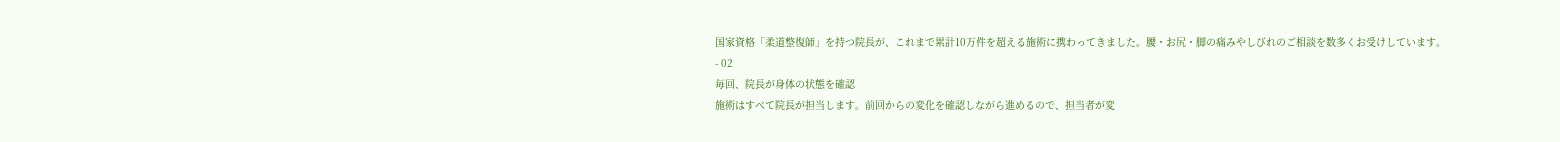国家資格「柔道整復師」を持つ院長が、これまで累計10万件を超える施術に携わってきました。腰・お尻・脚の痛みやしびれのご相談を数多くお受けしています。
- 02
毎回、院長が身体の状態を確認
施術はすべて院長が担当します。前回からの変化を確認しながら進めるので、担当者が変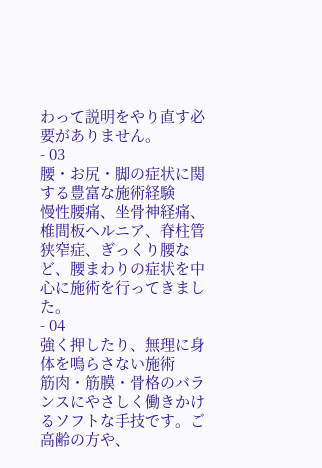わって説明をやり直す必要がありません。
- 03
腰・お尻・脚の症状に関する豊富な施術経験
慢性腰痛、坐骨神経痛、椎間板ヘルニア、脊柱管狭窄症、ぎっくり腰など、腰まわりの症状を中心に施術を行ってきました。
- 04
強く押したり、無理に身体を鳴らさない施術
筋肉・筋膜・骨格のバランスにやさしく働きかけるソフトな手技です。ご高齢の方や、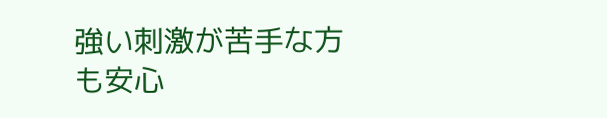強い刺激が苦手な方も安心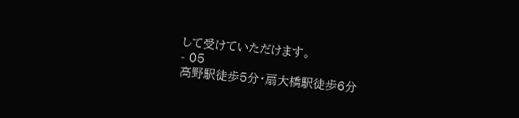して受けていただけます。
- 05
高野駅徒歩5分・扇大橋駅徒歩6分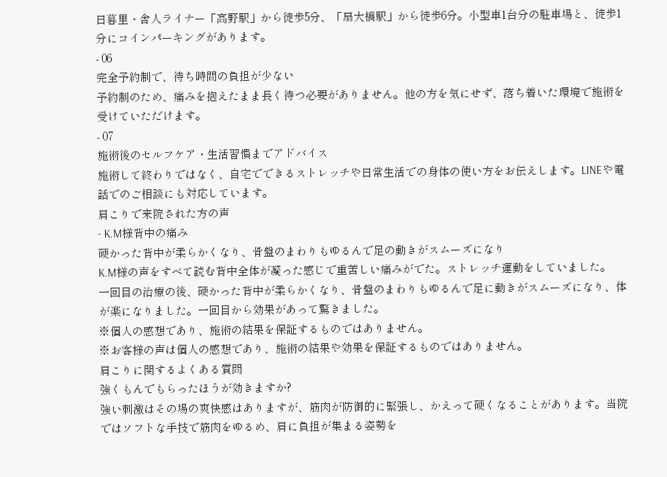日暮里・舎人ライナー「高野駅」から徒歩5分、「扇大橋駅」から徒歩6分。小型車1台分の駐車場と、徒歩1分にコインパーキングがあります。
- 06
完全予約制で、待ち時間の負担が少ない
予約制のため、痛みを抱えたまま長く待つ必要がありません。他の方を気にせず、落ち着いた環境で施術を受けていただけます。
- 07
施術後のセルフケア・生活習慣までアドバイス
施術して終わりではなく、自宅でできるストレッチや日常生活での身体の使い方をお伝えします。LINEや電話でのご相談にも対応しています。
肩こりで来院された方の声
- K.M様背中の痛み
硬かった背中が柔らかくなり、骨盤のまわりもゆるんで足の動きがスムーズになり
K.M様の声をすべて読む背中全体が凝った感じで重苦しい痛みがでた。ストレッチ運動をしていました。
一回目の治療の後、硬かった背中が柔らかくなり、骨盤のまわりもゆるんで足に動きがスムーズになり、体が楽になりました。一回目から効果があって驚きました。
※個人の感想であり、施術の結果を保証するものではありません。
※お客様の声は個人の感想であり、施術の結果や効果を保証するものではありません。
肩こりに関するよくある質問
強くもんでもらったほうが効きますか?
強い刺激はその場の爽快感はありますが、筋肉が防御的に緊張し、かえって硬くなることがあります。当院ではソフトな手技で筋肉をゆるめ、肩に負担が集まる姿勢を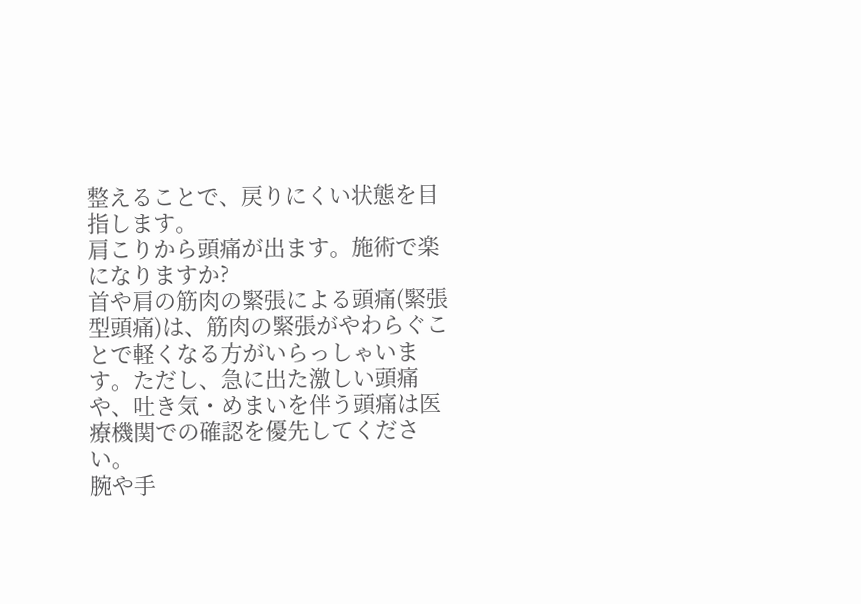整えることで、戻りにくい状態を目指します。
肩こりから頭痛が出ます。施術で楽になりますか?
首や肩の筋肉の緊張による頭痛(緊張型頭痛)は、筋肉の緊張がやわらぐことで軽くなる方がいらっしゃいます。ただし、急に出た激しい頭痛や、吐き気・めまいを伴う頭痛は医療機関での確認を優先してください。
腕や手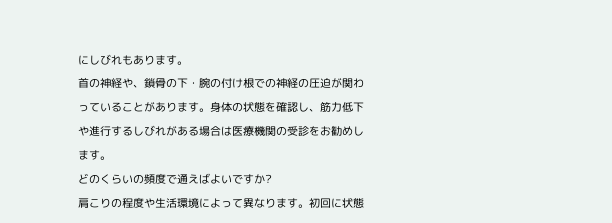にしびれもあります。
首の神経や、鎖骨の下・腕の付け根での神経の圧迫が関わっていることがあります。身体の状態を確認し、筋力低下や進行するしびれがある場合は医療機関の受診をお勧めします。
どのくらいの頻度で通えばよいですか?
肩こりの程度や生活環境によって異なります。初回に状態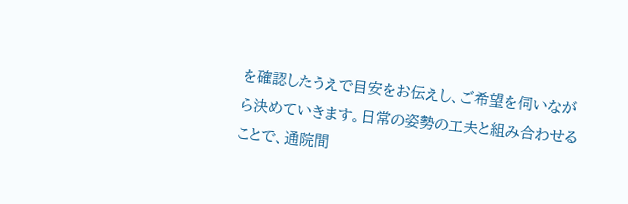を確認したうえで目安をお伝えし、ご希望を伺いながら決めていきます。日常の姿勢の工夫と組み合わせることで、通院間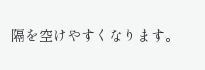隔を空けやすくなります。